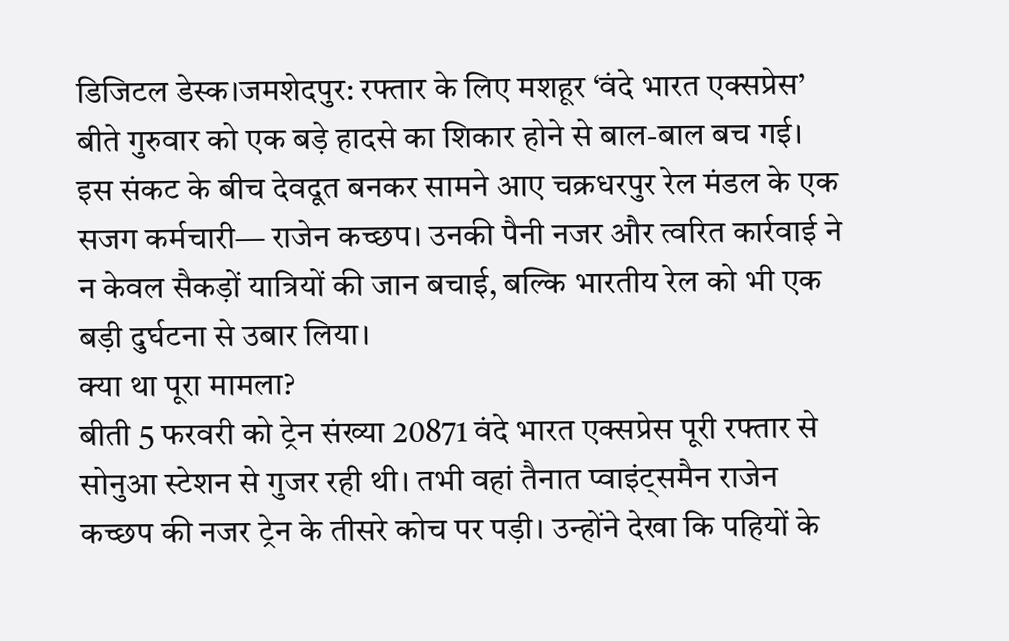डिजिटल डेस्क।जमशेदपुर: रफ्तार के लिए मशहूर ‘वंदे भारत एक्सप्रेस’ बीते गुरुवार को एक बड़े हादसे का शिकार होने से बाल-बाल बच गई। इस संकट के बीच देवदूत बनकर सामने आए चक्रधरपुर रेल मंडल के एक सजग कर्मचारी— राजेन कच्छप। उनकी पैनी नजर और त्वरित कार्रवाई ने न केवल सैकड़ों यात्रियों की जान बचाई, बल्कि भारतीय रेल को भी एक बड़ी दुर्घटना से उबार लिया।
क्या था पूरा मामला?
बीती 5 फरवरी को ट्रेन संख्या 20871 वंदे भारत एक्सप्रेस पूरी रफ्तार से सोनुआ स्टेशन से गुजर रही थी। तभी वहां तैनात प्वाइंट्समैन राजेन कच्छप की नजर ट्रेन के तीसरे कोच पर पड़ी। उन्होंने देखा कि पहियों के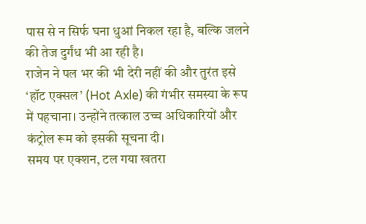पास से न सिर्फ घना धुआं निकल रहा है, बल्कि जलने की तेज दुर्गंध भी आ रही है।
राजेन ने पल भर की भी देरी नहीं की और तुरंत इसे ‘हॉट एक्सल’ (Hot Axle) की गंभीर समस्या के रूप में पहचाना। उन्होंने तत्काल उच्च अधिकारियों और कंट्रोल रूम को इसकी सूचना दी।
समय पर एक्शन, टल गया खतरा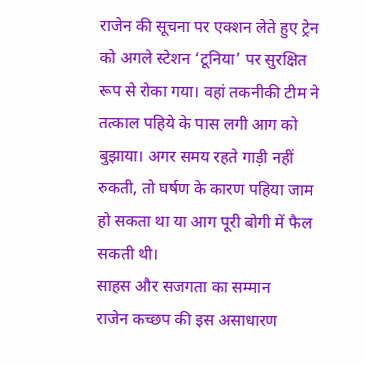राजेन की सूचना पर एक्शन लेते हुए ट्रेन को अगले स्टेशन ‘टूनिया’ पर सुरक्षित रूप से रोका गया। वहां तकनीकी टीम ने तत्काल पहिये के पास लगी आग को बुझाया। अगर समय रहते गाड़ी नहीं रुकती, तो घर्षण के कारण पहिया जाम हो सकता था या आग पूरी बोगी में फैल सकती थी।
साहस और सजगता का सम्मान
राजेन कच्छप की इस असाधारण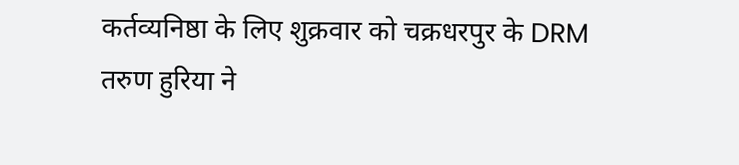कर्तव्यनिष्ठा के लिए शुक्रवार को चक्रधरपुर के DRM तरुण हुरिया ने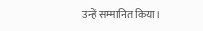उन्हें सम्मानित किया।